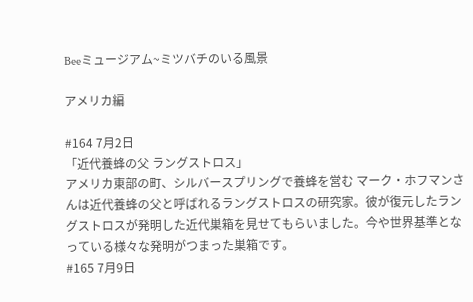Beeミュージアム~ミツバチのいる風景

アメリカ編

#164 7月2日
「近代養蜂の父 ラングストロス」
アメリカ東部の町、シルバースプリングで養蜂を営む マーク・ホフマンさんは近代養蜂の父と呼ばれるラングストロスの研究家。彼が復元したラングストロスが発明した近代巣箱を見せてもらいました。今や世界基準となっている様々な発明がつまった巣箱です。
#165 7月9日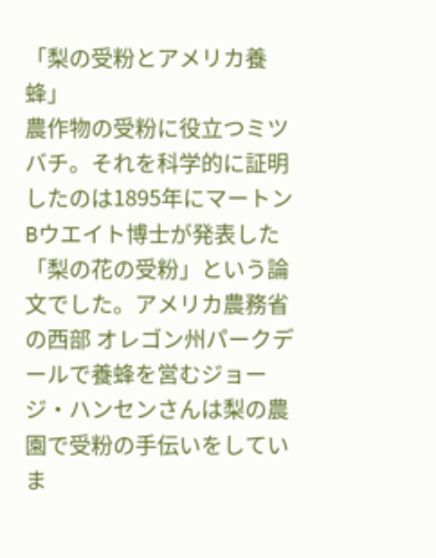「梨の受粉とアメリカ養蜂」
農作物の受粉に役立つミツバチ。それを科学的に証明したのは1895年にマートンBウエイト博士が発表した「梨の花の受粉」という論文でした。アメリカ農務省の西部 オレゴン州パークデールで養蜂を営むジョージ・ハンセンさんは梨の農園で受粉の手伝いをしていま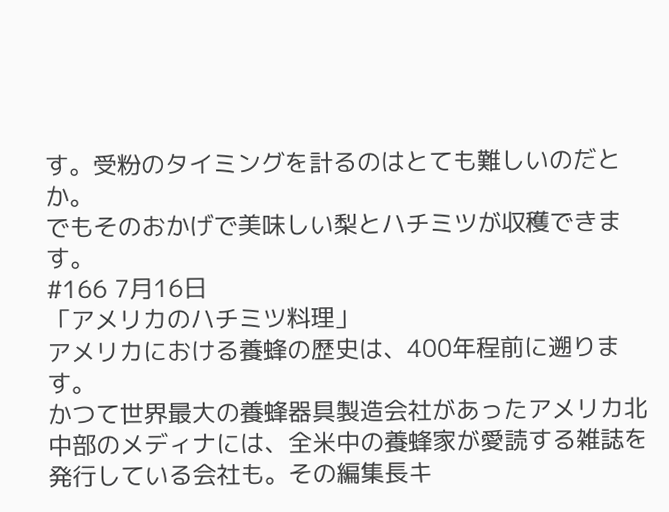す。受粉のタイミングを計るのはとても難しいのだとか。
でもそのおかげで美味しい梨とハチミツが収穫できます。
#166 7月16日
「アメリカのハチミツ料理」
アメリカにおける養蜂の歴史は、400年程前に遡ります。
かつて世界最大の養蜂器具製造会社があったアメリカ北中部のメディナには、全米中の養蜂家が愛読する雑誌を発行している会社も。その編集長キ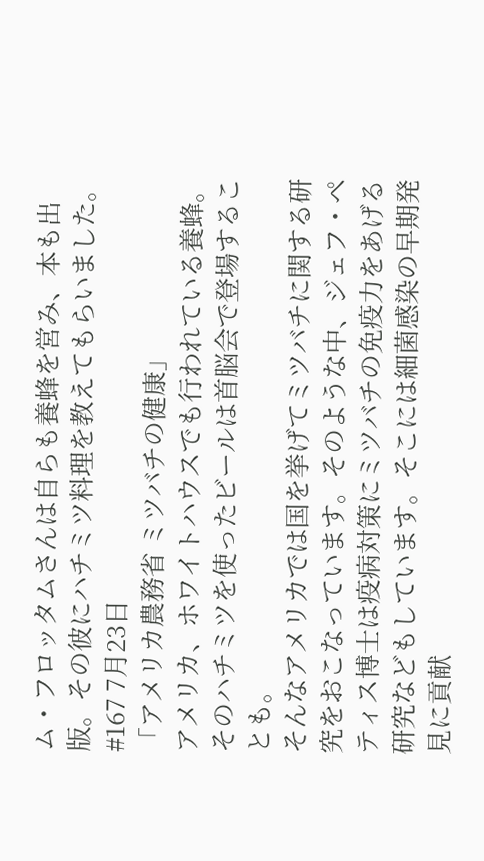ム・フロッタムさんは自らも養蜂を営み、本も出版。その彼にハチミツ料理を教えてもらいました。
#167 7月23日
「アメリカ農務省 ミツバチの健康」
アメリカ、ホワイトハウスでも行われている養蜂。そのハチミツを使ったビールは首脳会で登場することも。
そんなアメリカでは国を挙げてミツバチに関する研究をおこなっています。そのような中、ジェフ・ペティス博士は疫病対策にミツバチの免疫力をあげる研究などもしています。そこには細菌感染の早期発見に貢献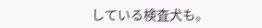している検査犬も。